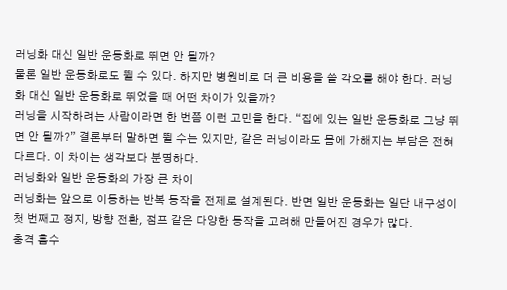러닝화 대신 일반 운동화로 뛰면 안 될까?
물론 일반 운동화로도 뛸 수 있다. 하지만 병원비로 더 큰 비용을 쓸 각오를 해야 한다. 러닝화 대신 일반 운동화로 뛰었을 때 어떤 차이가 있을까?
러닝을 시작하려는 사람이라면 한 번쯤 이런 고민을 한다. “집에 있는 일반 운동화로 그냥 뛰면 안 될까?” 결론부터 말하면 뛸 수는 있지만, 같은 러닝이라도 몸에 가해지는 부담은 전혀 다르다. 이 차이는 생각보다 분명하다.
러닝화와 일반 운동화의 가장 큰 차이
러닝화는 앞으로 이동하는 반복 동작을 전제로 설계된다. 반면 일반 운동화는 일단 내구성이 첫 번째고 정지, 방향 전환, 점프 같은 다양한 동작을 고려해 만들어진 경우가 많다.
충격 흡수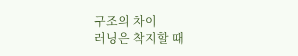구조의 차이
러닝은 착지할 때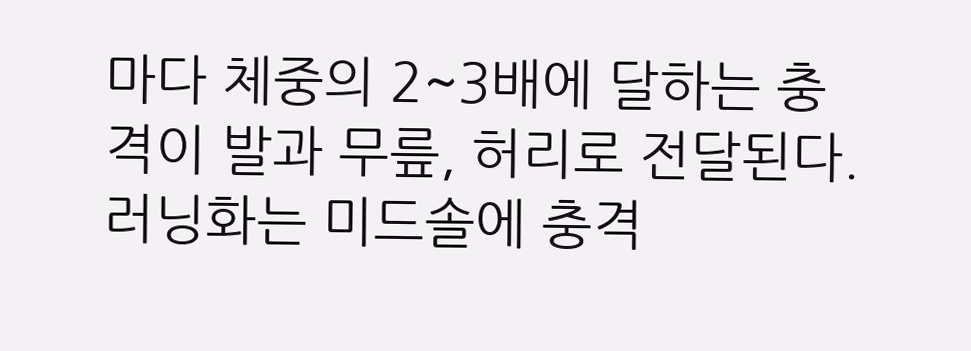마다 체중의 2~3배에 달하는 충격이 발과 무릎, 허리로 전달된다. 러닝화는 미드솔에 충격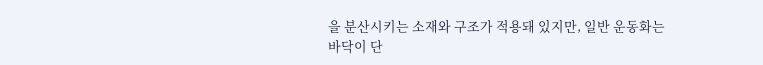을 분산시키는 소재와 구조가 적용돼 있지만, 일반 운동화는 바닥이 단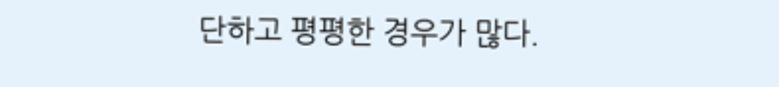단하고 평평한 경우가 많다.